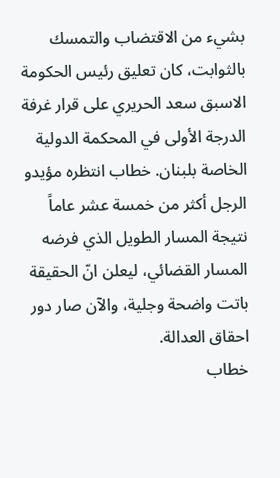بشيء من الاقتضاب والتمسك بالثوابت، كان تعليق رئيس الحكومة الاسبق سعد الحريري على قرار غرفة الدرجة الأولى في المحكمة الدولية الخاصة بلبنان. خطاب انتظره مؤيدو الرجل أكثر من خمسة عشر عاماً نتيجة المسار الطويل الذي فرضه المسار القضائي، ليعلن انّ الحقيقة باتت واضحة وجلية، والآن صار دور احقاق العدالة.
خطاب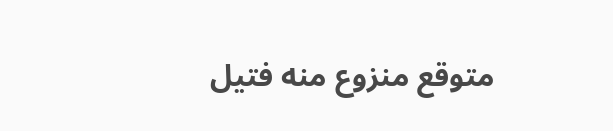متوقع منزوع منه فتيل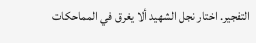التفجير. اختار نجل الشهيد ألا يغرق في المماحكات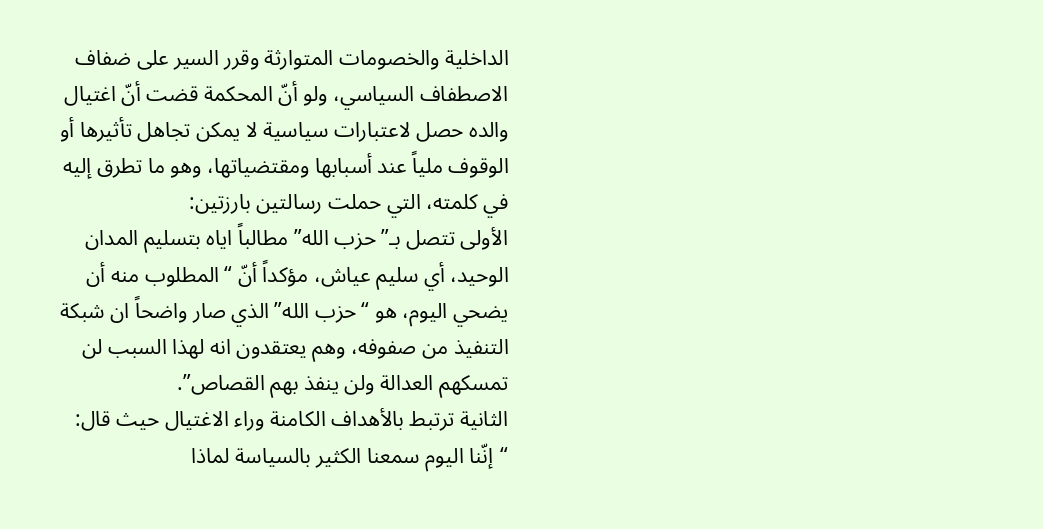الداخلية والخصومات المتوارثة وقرر السير على ضفاف الاصطفاف السياسي، ولو أنّ المحكمة قضت أنّ اغتيال والده حصل لاعتبارات سياسية لا يمكن تجاهل تأثيرها أو الوقوف ملياً عند أسبابها ومقتضياتها، وهو ما تطرق إليه في كلمته، التي حملت رسالتين بارزتين:
الأولى تتصل بـ”حزب الله” مطالباً اياه بتسليم المدان الوحيد، أي سليم عياش، مؤكداً أنّ “المطلوب منه أن يضحي اليوم، هو “حزب الله” الذي صار واضحاً ان شبكة التنفيذ من صفوفه، وهم يعتقدون انه لهذا السبب لن تمسكهم العدالة ولن ينفذ بهم القصاص”.
الثانية ترتبط بالأهداف الكامنة وراء الاغتيال حيث قال: “إنّنا اليوم سمعنا الكثير بالسياسة لماذا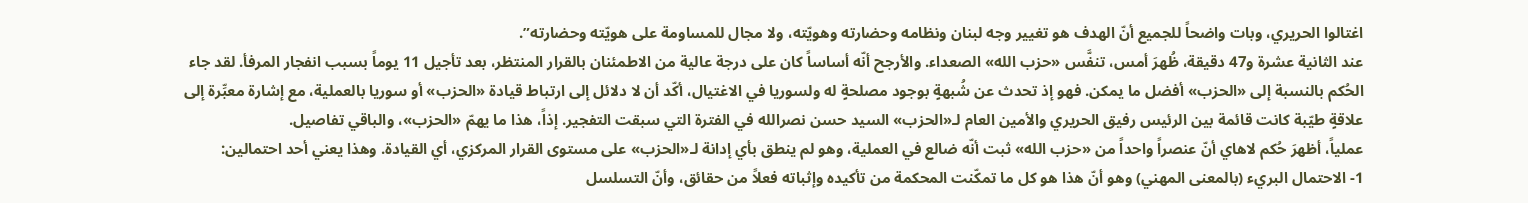اغتالوا الحريري، وبات واضحاً للجميع أنّ الهدف هو تغيير وجه لبنان ونظامه وحضارته وهويّته، ولا مجال للمساومة على هويّته وحضارته”.
عند الثانية عشرة و47 دقيقة، ظُهرَ أمس، تنفَّس «حزب الله» الصعداء. والأرجح أنّه أساساً كان على درجة عالية من الاطمئنان بالقرار المنتظر، بعد تأجيل 11 يوماً بسبب انفجار المرفأ. لقد جاء الحُكم بالنسبة إلى «الحزب» أفضل ما يمكن. فهو إذ تحدث عن شُبهةٍ بوجود مصلحةٍ له ولسوريا في الاغتيال، أكّد أن لا دلائل إلى ارتباط قيادة «الحزب» أو سوريا بالعملية، مع إشارة معبِّرة إلى علاقةٍ طيّبة كانت قائمة بين الرئيس رفيق الحريري والأمين العام لـ«الحزب» السيد حسن نصرالله في الفترة التي سبقت التفجير. إذاً، هذا ما يهمّ «الحزب»، والباقي تفاصيل.
عملياً، أظهرَ حُكم لاهاي أنّ عنصراً واحداً من «حزب الله» ثبت أنّه ضالع في العملية، وهو لم ينطق بأي إدانة لـ«الحزب» على مستوى القرار المركزي، أي القيادة. وهذا يعني أحد احتمالين:
1- الاحتمال البريء (بالمعنى المهني) وهو أنّ هذا هو كل ما تمكّنت المحكمة من تأكيده وإثباته فعلاً من حقائق، وأنّ التسلسل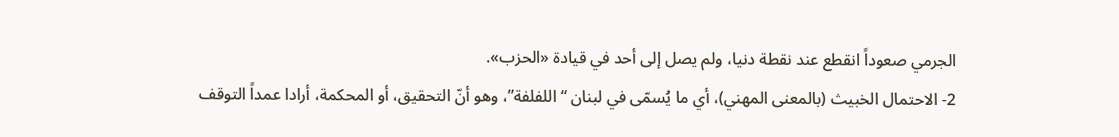الجرمي صعوداً انقطع عند نقطة دنيا، ولم يصل إلى أحد في قيادة «الحزب».
2- الاحتمال الخبيث (بالمعنى المهني)، أي ما يُسمّى في لبنان “اللفلفة”، وهو أنّ التحقيق، أو المحكمة، أرادا عمداً التوقف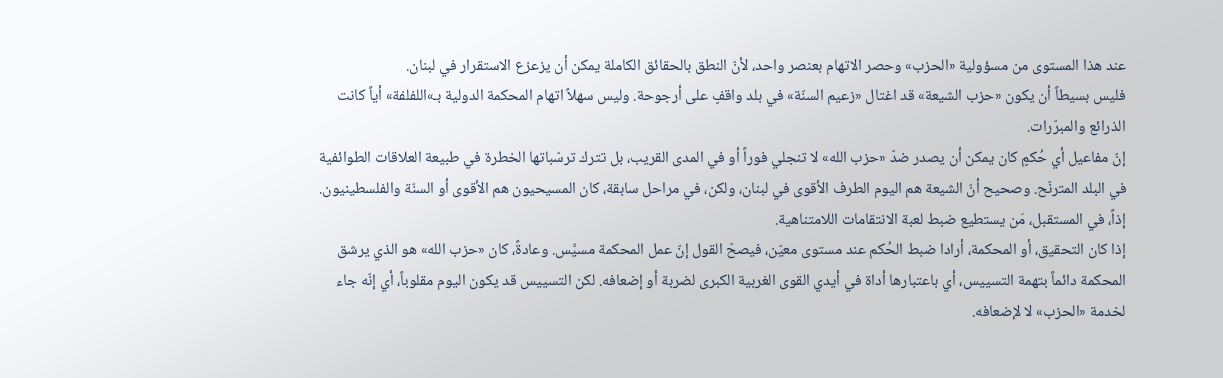عند هذا المستوى من مسؤولية «الحزب» وحصر الاتهام بعنصر واحد، لأنّ النطق بالحقائق الكاملة يمكن أن يزعزع الاستقرار في لبنان.
فليس بسيطاً أن يكون «حزب الشيعة» قد اغتال «زعيم السنّة» في بلد واقفٍ على أرجوحة. وليس سهلاً اتهام المحكمة الدولية بـ»اللفلفة» أياً كانت الذرائع والمبرّرات.
إنّ مفاعيل أي حُكمٍ كان يمكن أن يصدر ضدّ «حزب الله» لا تنجلي فوراً أو في المدى القريب، بل تترك ترسّباتها الخطرة في طبيعة العلاقات الطوائفية في البلد المترنّح. وصحيح أنّ الشيعة هم اليوم الطرف الأقوى في لبنان، ولكن، في مراحل سابقة، كان المسيحيون هم الأقوى أو السنّة والفلسطينيون. إذاً، في المستقبل، مَن يستطيع ضبط لعبة الانتقامات اللامتناهية.
إذا كان التحقيق، أو المحكمة، أرادا ضبط الحُكم عند مستوى معيّن، فيصحّ القول إنّ عمل المحكمة مسيَّس. وعادةً، كان «حزب الله» هو الذي يرشق المحكمة دائماً بتهمة التسييس، أي باعتبارها أداة في أيدي القوى الغربية الكبرى لضربة أو إضعافه. لكن التسييس قد يكون اليوم مقلوباً، أي إنّه جاء لخدمة «الحزب» لا لإضعافه.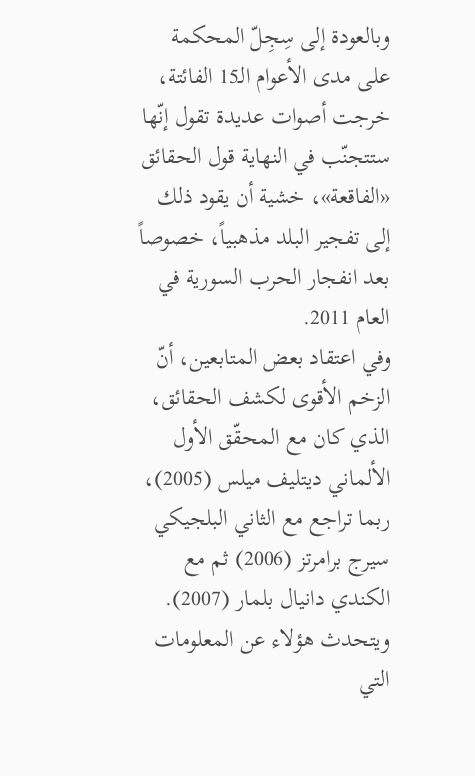وبالعودة إلى سِجِلّ المحكمة على مدى الأعوام الـ15 الفائتة، خرجت أصوات عديدة تقول إنّها ستتجنّب في النهاية قول الحقائق «الفاقعة»، خشية أن يقود ذلك إلى تفجير البلد مذهبياً، خصوصاً بعد انفجار الحرب السورية في العام 2011.
وفي اعتقاد بعض المتابعين، أنّ الزخم الأقوى لكشف الحقائق، الذي كان مع المحقّق الأول الألماني ديتليف ميلس (2005)، ربما تراجع مع الثاني البلجيكي سيرج برامرتز (2006) ثم مع الكندي دانيال بلمار (2007).
ويتحدث هؤلاء عن المعلومات التي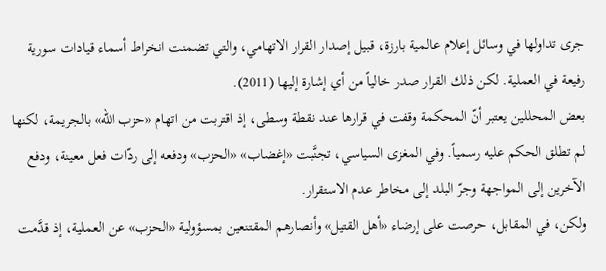جرى تداولها في وسائل إعلام عالمية بارزة، قبيل إصدار القرار الاتهامي، والتي تضمنت انخراط أسماء قيادات سورية رفيعة في العملية. لكن ذلك القرار صدر خالياً من أي إشارة إليها (2011).
بعض المحللين يعتبر أنّ المحكمة وقفت في قرارها عند نقطة وسطى، إذ اقتربت من اتهام «حزب الله» بالجريمة، لكنها لم تطلق الحكم عليه رسمياً. وفي المغزى السياسي، تجنَّبت «إغضاب» «الحزب» ودفعه إلى ردّات فعل معينة، ودفع الآخرين إلى المواجهة وجرّ البلد إلى مخاطر عدم الاستقرار.
ولكن، في المقابل، حرصت على إرضاء «أهل القتيل» وأنصارهم المقتنعين بمسؤولية «الحزب» عن العملية، إذ قدَّمت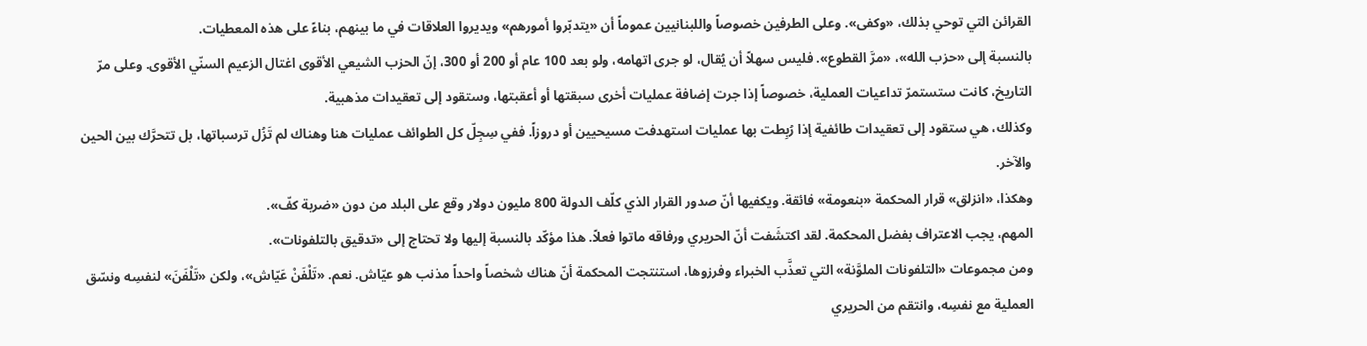القرائن التي توحي بذلك، «وكفى». وعلى الطرفين خصوصاً واللبنانيين عموماً أن «يتدبّروا أمورهم» ويديروا العلاقات في ما بينهم، بناءً على هذه المعطيات.
بالنسبة إلى «حزب الله»، «مرَّ القطوع». فليس سهلاً أن يُقال، لو جرى اتهامه، ولو بعد 100 عام أو 200 أو 300، إنّ الحزب الشيعي الأقوى اغتال الزعيم السنّي الأقوى. وعلى مرّ التاريخ، كانت ستستمرّ تداعيات العملية، خصوصاً إذا جرت إضافة عمليات أخرى سبقتها أو أعقبتها، وستقود إلى تعقيدات مذهبية.
وكذلك، هي ستقود إلى تعقيدات طائفية إذا رُبِطت بها عمليات استهدفت مسيحيين أو دروزاً. ففي سِجِلّ كل الطوائف عمليات هنا وهناك لم تَزُل ترسباتها، بل تتحرَّك بين الحين والآخر.
وهكذا، «انزلق» قرار المحكمة «بنعومة» فائقة. ويكفيها أنّ صدور القرار الذي كلّف الدولة 800 مليون دولار وقع على البلد من دون «ضربة كفّ».
المهم، يجب الاعتراف بفضل المحكمة. لقد اكتشَفت أنّ الحريري ورفاقه ماتوا فعلاً. هذا مؤكّد بالنسبة إليها ولا تحتاج إلى «تدقيق بالتلفونات».
ومن مجموعات «التلفونات الملوَّنة» التي تعذَّب الخبراء وفرزوها، استنتجت المحكمة أنّ هناك شخصاً واحداً مذنب هو عيّاش. نعم. «تَلْفَنْ عَيّاش»، ولكن «تَلْفَنَ» لنفسِه ونسّق العملية مع نفسِه، وانتقم من الحريري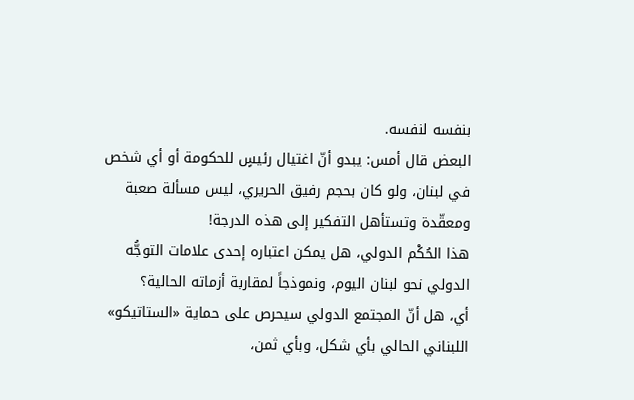بنفسه لنفسه.
البعض قال أمس: يبدو أنّ اغتيال رئيسٍ للحكومة أو أي شخص في لبنان، ولو كان بحجم رفيق الحريري، ليس مسألة صعبة ومعقّدة وتستأهل التفكير إلى هذه الدرجة!
هذا الحُكْم الدولي، هل يمكن اعتباره إحدى علامات التوجُّه الدولي نحو لبنان اليوم، ونموذجاً لمقاربة أزماته الحالية؟
أي، هل أنّ المجتمع الدولي سيحرص على حماية «الستاتيكو» اللبناني الحالي بأي شكل، وبأي ثمن،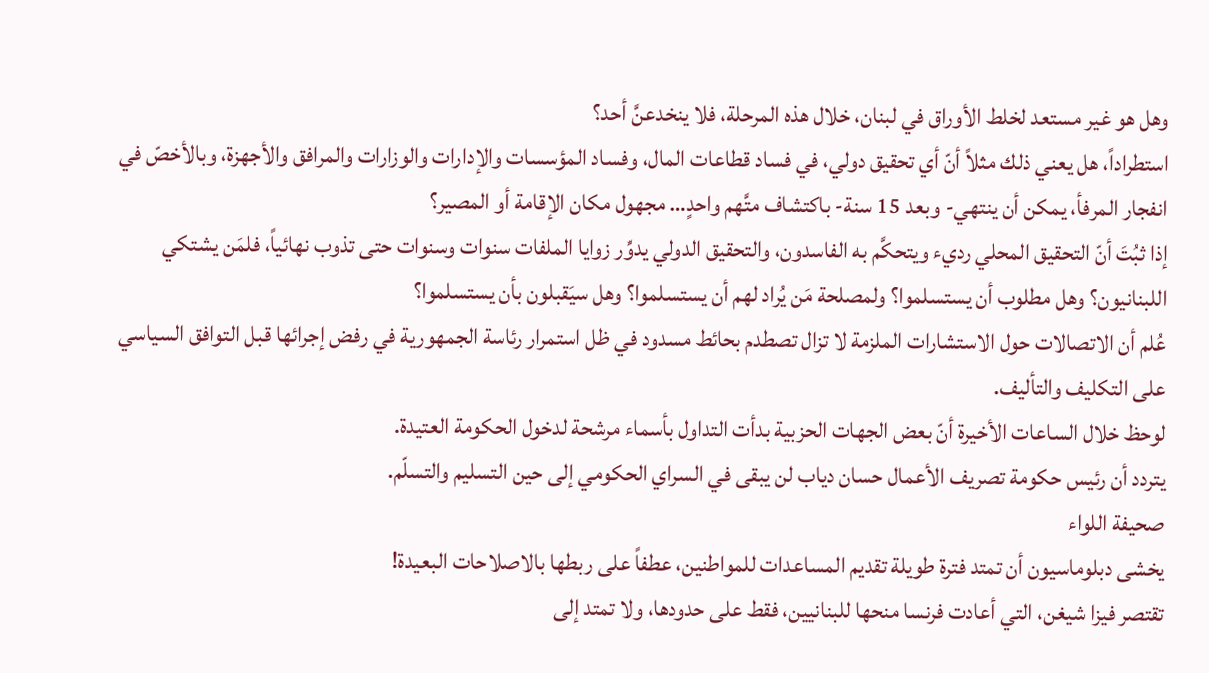وهل هو غير مستعد لخلط الأوراق في لبنان، خلال هذه المرحلة، فلا ينخدعنَّ أحد؟
استطراداً، هل يعني ذلك مثلاً أنّ أي تحقيق دولي، في فساد قطاعات المال، وفساد المؤسسات والإدارات والوزارات والمرافق والأجهزة، وبالأخصّ في انفجار المرفأ، يمكن أن ينتهي- وبعد 15 سنة- باكتشاف متَّهم واحدٍ… مجهول مكان الإقامة أو المصير؟
إذا ثبُتَ أنّ التحقيق المحلي رديء ويتحكَّم به الفاسدون، والتحقيق الدولي يدوِّر زوايا الملفات سنوات وسنوات حتى تذوب نهائياً، فلمَن يشتكي اللبنانيون؟ وهل مطلوب أن يستسلموا؟ ولمصلحة مَن يُراد لهم أن يستسلموا؟ وهل سيَقبلون بأن يستسلموا؟
عُلم أن الاتصالات حول الاستشارات الملزمة لا تزال تصطدم بحائط مسدود في ظل استمرار رئاسة الجمهورية في رفض إجرائها قبل التوافق السياسي على التكليف والتأليف.
لوحظ خلال الساعات الأخيرة أنّ بعض الجهات الحزبية بدأت التداول بأسماء مرشحة لدخول الحكومة العتيدة.
يتردد أن رئيس حكومة تصريف الأعمال حسان دياب لن يبقى في السراي الحكومي إلى حين التسليم والتسلّم.
صحيفة اللواء
يخشى دبلوماسيون أن تمتد فترة طويلة تقديم المساعدات للمواطنين، عطفاً على ربطها بالاصلاحات البعيدة!
تقتصر فيزا شيغن، التي أعادت فرنسا منحها للبنانيين، فقط على حدودها، ولا تمتد إلى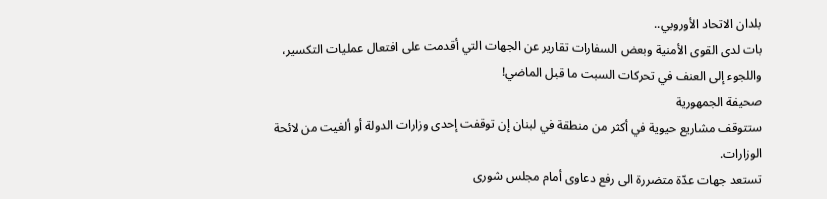بلدان الاتحاد الأوروبي..
بات لدى القوى الأمنية وبعض السفارات تقارير عن الجهات التي أقدمت على افتعال عمليات التكسير، واللجوء إلى العنف في تحركات السبت ما قبل الماضي!
صحيفة الجمهورية
ستتوقف مشاريع حيوية في أكثر من منطقة في لبنان إن توقفت إحدى وزارات الدولة أو ألغيت من لائحة الوزارات.
تستعد جهات عدّة متضررة الى رفع دعاوى أمام مجلس شورى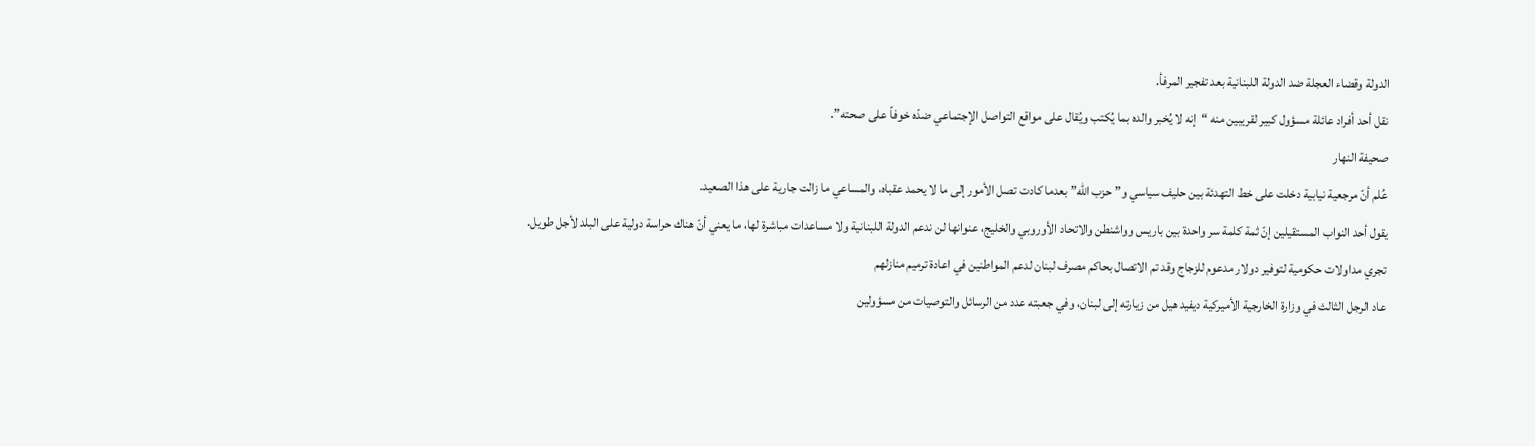الدولة وقضاء العجلة ضد الدولة اللبنانية بعد تفجير المرفأ.
نقل أحد أفراد عائلة مسؤول كبير لقريبين منه “إنه لا يُخبر والده بما يُكتب ويُقال على مواقع التواصل الإجتماعي ضدّه خوفاً على صحته”.
صحيفة النهار
عُلم أنّ مرجعية نيابية دخلت على خط التهدئة بين حليف سياسي و”حزب الله” بعدما كادت تصل الأمور إلى ما لا يحمد عقباه، والمساعي ما زالت جارية على هذا الصعيد.
يقول أحد النواب المستقيلين إنّ ثمة كلمة سر واحدة بين باريس وواشنطن والاتحاد الأوروبي والخليج، عنوانها لن ندعم الدولة اللبنانية ولا مساعدات مباشرة لها، ما يعني أنّ هناك حراسة دولية على البلد لأجل طويل.
تجري مداولات حكومية لتوفير دولار مدعوم للزجاج وقد تم الاتصال بحاكم مصرف لبنان لدعم المواطنين في اعادة ترميم منازلهم
عاد الرجل الثالث في وزارة الخارجية الأميركية ديفيد هيل من زيارته إلى لبنان، وفي جعبته عدد من الرسائل والتوصيات من مسؤولين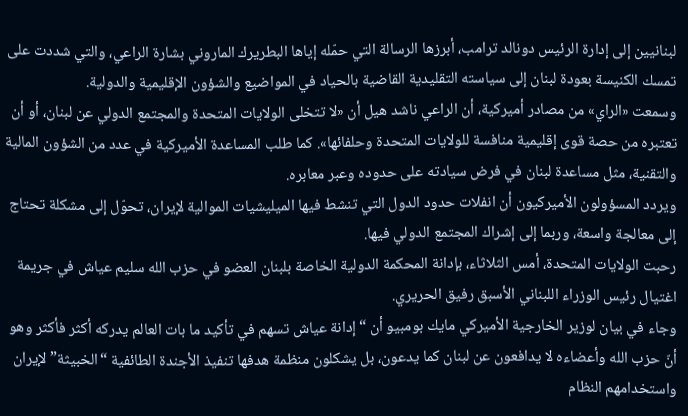لبنانيين إلى إدارة الرئيس دونالد ترامب، أبرزها الرسالة التي حمّله إياها البطريرك الماروني بشارة الراعي، والتي شددت على تمسك الكنيسة بعودة لبنان إلى سياسته التقليدية القاضية بالحياد في المواضيع والشؤون الإقليمية والدولية.
وسمعت «الراي» من مصادر أميركية، أن الراعي ناشد هيل أن «لا تتخلى الولايات المتحدة والمجتمع الدولي عن لبنان، أو أن تعتبره من حصة قوى إقليمية منافسة للولايات المتحدة وحلفائها». كما طلب المساعدة الأميركية في عدد من الشؤون المالية والتقنية، مثل مساعدة لبنان في فرض سيادته على حدوده وعبر معابره.
ويردد المسؤولون الأميركيون أن انفلات حدود الدول التي تنشط فيها الميليشيات الموالية لإيران، تحوّل إلى مشكلة تحتاج إلى معالجة واسعة، وربما إلى إشراك المجتمع الدولي فيها.
رحبت الولايات المتحدة، أمس الثلاثاء، بإدانة المحكمة الدولية الخاصة بلبنان العضو في حزب الله سليم عياش في جريمة اغتيال رئيس الوزراء اللبناني الأسبق رفيق الحريري.
وجاء في بيان لوزير الخارجية الأميركي مايك بومبيو أن “إدانة عياش تسهم في تأكيد ما بات العالم يدركه أكثر فأكثر وهو أنّ حزب الله وأعضاءه لا يدافعون عن لبنان كما يدعون، بل يشكلون منظمة هدفها تنفيذ الأجندة الطائفية “الخبيثة” لإيران واستخدامهم النظام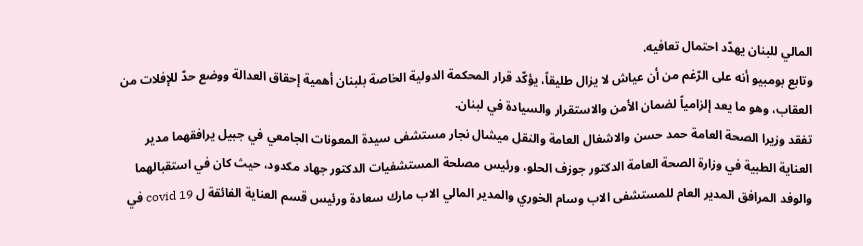المالي للبنان يهدّد احتمال تعافيه.
وتابع بومبيو أنه على الرّغم من أن عياش لا يزال طليقاً، يؤكّد قرار المحكمة الدولية الخاصة بلبنان أهمية إحقاق العدالة ووضع حدّ للإفلات من العقاب، وهو ما يعد إلزامياً لضمان الأمن والاستقرار والسيادة في لبنان.
تفقد وزيرا الصحة العامة حمد حسن والاشغال العامة والنقل ميشال نجار مستشفى سيدة المعونات الجامعي في جبيل يرافقهما مدير العناية الطبية في وزارة الصحة العامة الدكتور جوزف الحلو، ورئيس مصلحة المستشفيات الدكتور جهاد مكدود، حيث كان في استقبالهما والوفد المرافق المدير العام للمستشفى الاب وسام الخوري والمدير المالي الاب مارك سعادة ورئيس قسم العناية الفائقة ل covid 19 في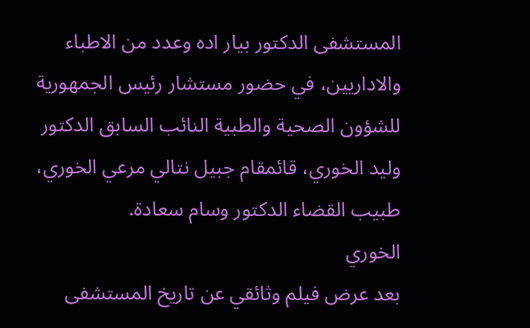المستشفى الدكتور بيار اده وعدد من الاطباء والاداريين، في حضور مستشار رئيس الجمهورية للشؤون الصحية والطبية النائب السابق الدكتور وليد الخوري، قائمقام جبيل نتالي مرعي الخوري، طبيب القضاء الدكتور وسام سعادة.
الخوري
بعد عرض فيلم وثائقي عن تاريخ المستشفى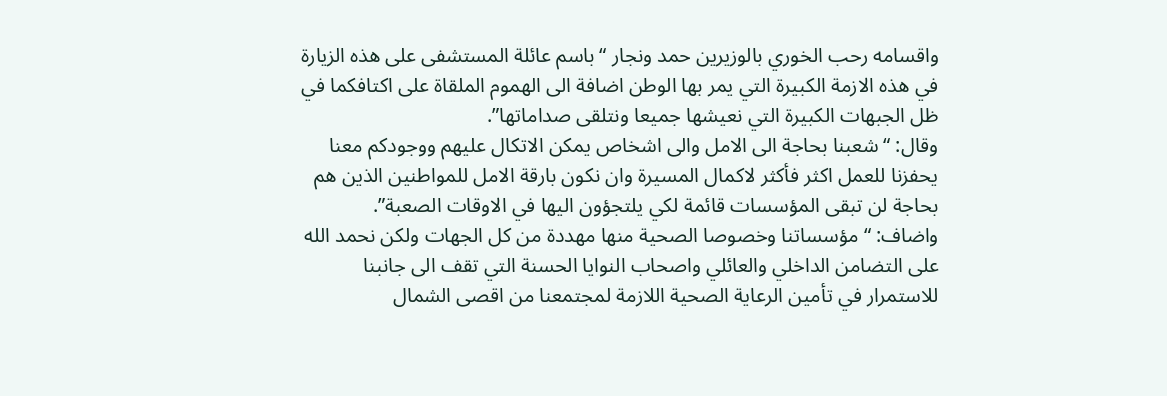واقسامه رحب الخوري بالوزيرين حمد ونجار “باسم عائلة المستشفى على هذه الزيارة في هذه الازمة الكبيرة التي يمر بها الوطن اضافة الى الهموم الملقاة على اكتافكما في ظل الجبهات الكبيرة التي نعيشها جميعا ونتلقى صداماتها”.
وقال: “شعبنا بحاجة الى الامل والى اشخاص يمكن الاتكال عليهم ووجودكم معنا يحفزنا للعمل اكثر فأكثر لاكمال المسيرة وان نكون بارقة الامل للمواطنين الذين هم بحاجة لن تبقى المؤسسات قائمة لكي يلتجؤون اليها في الاوقات الصعبة”.
واضاف: “مؤسساتنا وخصوصا الصحية منها مهددة من كل الجهات ولكن نحمد الله على التضامن الداخلي والعائلي واصحاب النوايا الحسنة التي تقف الى جانبنا للاستمرار في تأمين الرعاية الصحية اللازمة لمجتمعنا من اقصى الشمال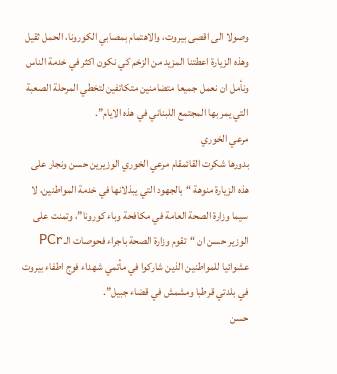وصولا الى اقصى بيروت، والاهتمام بمصابي الكورونا، الحمل ثقيل وهذه الزيارة اعطتنا المزيد من الزخم كي نكون اكثر في خدمة الناس ونأمل ان نعمل جميعا متضامنين متكاتفين لتخطي المرحلة الصعبة التي يمر بها المجتمع اللبناني في هذه الايام”.
مرعي الخوري
بدورها شكرت القائمقام مرعي الخوري الوزيرين حسن ونجار على هذه الزيارة منوهة “بالجهود التي يبذلانها في خدمة المواطنين، لا سيما وزارة الصحة العامة في مكافحة وباء كورونا”، وتمنت على الوزير حسن ان “تقوم وزارة الصحة باجراء فحوصات الـ PCr عشوائيا للمواطنين الذين شاركوا في مأتمي شهداء فوج اطفاء بيروت في بلدتي قرطبا ومشمش في قضاء جبيل”.
حسن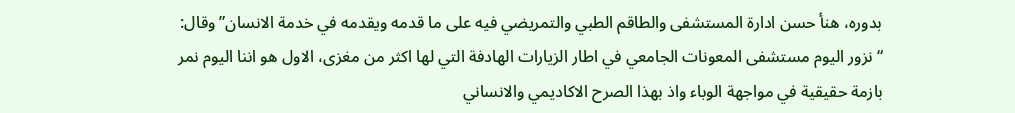بدوره، هنأ حسن ادارة المستشفى والطاقم الطبي والتمريضي فيه على ما قدمه ويقدمه في خدمة الانسان” وقال: “نزور اليوم مستشفى المعونات الجامعي في اطار الزيارات الهادفة التي لها اكثر من مغزى، الاول هو اننا اليوم نمر بازمة حقيقية في مواجهة الوباء واذ بهذا الصرح الاكاديمي والانساني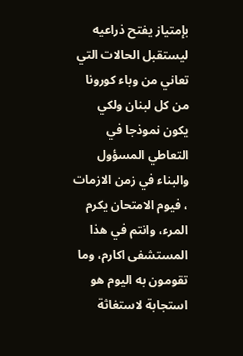بإمتياز يفتح ذراعيه ليستقبل الحالات التي تعاني من وباء كورونا من كل لبنان ولكي يكون نموذجا في التعاطي المسؤول والبناء في زمن الازمات ، فيوم الامتحان يكرم المرء، وانتم في هذا المستشفى اكارم، وما تقومون به اليوم هو استجابة لاستغاثة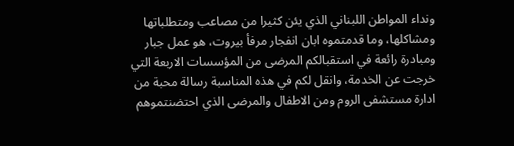ونداء المواطن اللبناني الذي يئن كثيرا من مصاعب ومتطلباتها ومشاكلها، وما قدمتموه ابان انفجار مرفأ بيروت، هو عمل جبار ومبادرة رائعة في استقبالكم المرضى من المؤسسات الاربعة التي خرجت عن الخدمة، وانقل لكم في هذه المناسبة رسالة محبة من ادارة مستشفى الروم ومن الاطفال والمرضى الذي احتضنتموهم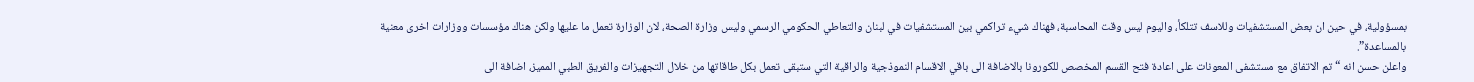بمسؤولية، في حين ان بعض المستشفيات وللاسف تتلكأ، واليوم ليس وقت المحاسبة، فهناك شيء تراكمي بين المستشفيات في لبنان والتعاطي الحكومي الرسمي وليس وزارة الصحة، لان الوزارة تعمل ما عليها ولكن هناك مؤسسات ووزارات اخرى معنية بالمساعدة”.
واعلن حسن انه “تم الاتفاق مع مستشفى المعونات على اعادة فتح القسم المخصص للكورونا بالاضافة الى باقي الاقسام النموذجية والراقية التي ستبقى تعمل بكل طاقاتها من خلال التجهيزات والفريق الطبي المميز، اضافة الى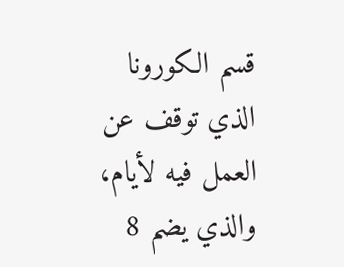قسم الكورونا الذي توقف عن العمل فيه لأيام، والذي يضم 8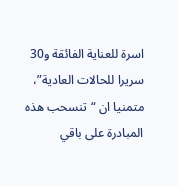اسرة للعناية الفائقة و30 سريرا للحالات العادية”، متمنيا ان “تنسحب هذه المبادرة على باقي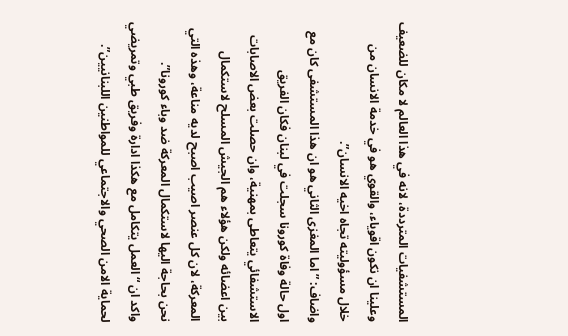المستشفيات المترددة، لانه في هذا العالم لا مكان للضعيف وعلينا ان نكون اقوياء، والقوي هو في خدمة الانسان من خلال مسؤوليته تجاه اخيه الانسان”.
واضاف: ” اما المغزى الثاني هو ان هذا المستشفى كان مع اول حالة وفاة كورونا سجلت في لبنان فكان الفريق الاستشفائي يتعاطى بمهنية، وان حصلت بعض الاصابات بين اعضائه ولكن هؤلاء هم الجيش المسلح لاستكمال المعركة، لان كل عنصر اصيب اصبح لديه مناعة، وهذه التي نحن بحاجة اليها لاستكمال المعركة ضد وباء كورونا”.
واكد ان “العمل يتكامل مع هكذا ادارة وفريق طبي وتمريضي لحماية الامن الصحي والاجتماعي للمواطنين اللبنانيين”.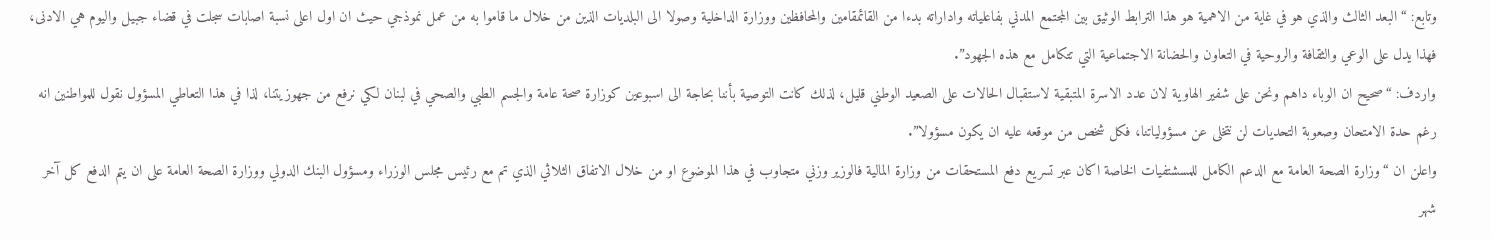وتابع: “البعد الثالث والذي هو في غاية من الاهمية هو هذا الترابط الوثيق بين المجتمع المدني بفاعلياته واداراته بدءا من القائمقامين والمحافظين ووزارة الداخلية وصولا الى البلديات الذين من خلال ما قاموا به من عمل نموذجي حيث ان اول اعلى نسبة اصابات سجلت في قضاء جبيل واليوم هي الادنى، فهذا يدل على الوعي والثقافة والروحية في التعاون والحضانة الاجتماعية التي تتكامل مع هذه الجهود”.
واردف: “صحيح ان الوباء داهم ونحن على شفير الهاوية لان عدد الاسرة المتبقية لاستقبال الحالات على الصعيد الوطني قليل، لذلك كانت التوصية بأننا بحاجة الى اسبوعين كوزارة صحة عامة والجسم الطبي والصحي في لبنان لكي نرفع من جهوزيتنا، لذا في هذا التعاطي المسؤول نقول للمواطنين انه رغم حدة الامتحان وصعوبة التحديات لن نتخلى عن مسؤولياتنا، فكل شخص من موقعه عليه ان يكون مسؤولا”.
واعلن ان “وزارة الصحة العامة مع الدعم الكامل للمسشتفيات الخاصة اكان عبر تسريع دفع المستحقات من وزارة المالية فالوزير وزني متجاوب في هذا الموضوع او من خلال الاتفاق الثلاثي الذي تم مع رئيس مجلس الوزراء ومسؤول البنك الدولي ووزارة الصحة العامة على ان يتم الدفع كل آخر شهر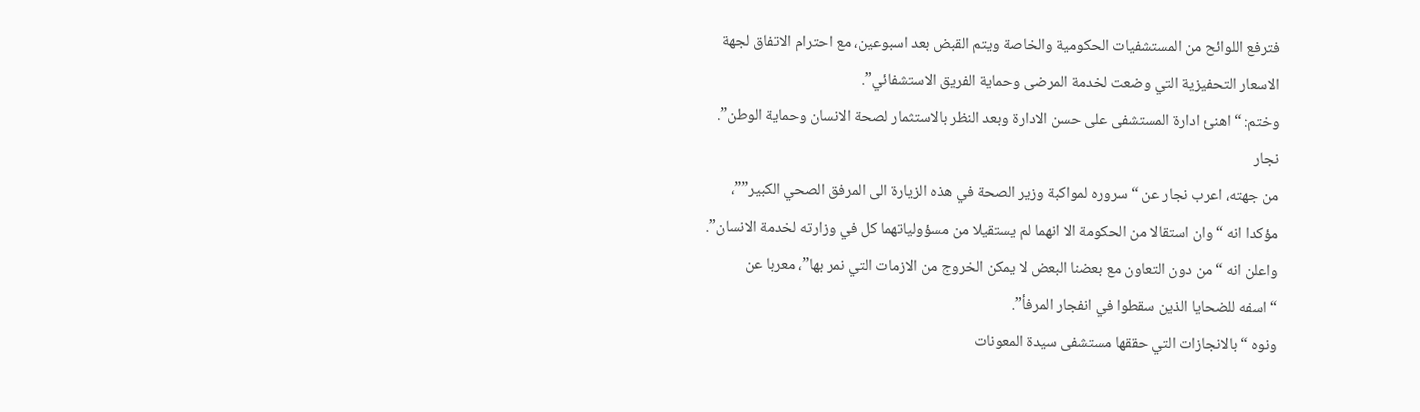فترفع اللوائح من المستشفيات الحكومية والخاصة ويتم القبض بعد اسبوعين، مع احترام الاتفاق لجهة الاسعار التحفيزية التي وضعت لخدمة المرضى وحماية الفريق الاستشفائي”.
وختم: “اهنئ ادارة المستشفى على حسن الادارة وبعد النظر بالاستثمار لصحة الانسان وحماية الوطن”.
نجار
من جهته، اعرب نجار عن “سروره لمواكبة وزير الصحة في هذه الزيارة الى المرفق الصحي الكبير””، مؤكدا انه “وان استقالا من الحكومة الا انهما لم يستقيلا من مسؤولياتهما كل في وزارته لخدمة الانسان”.
واعلن انه “من دون التعاون مع بعضنا البعض لا يمكن الخروج من الازمات التي نمر بها”، معربا عن “اسفه للضحايا الذين سقطوا في انفجار المرفأ”.
ونوه “بالانجازات التي حققها مستشفى سيدة المعونات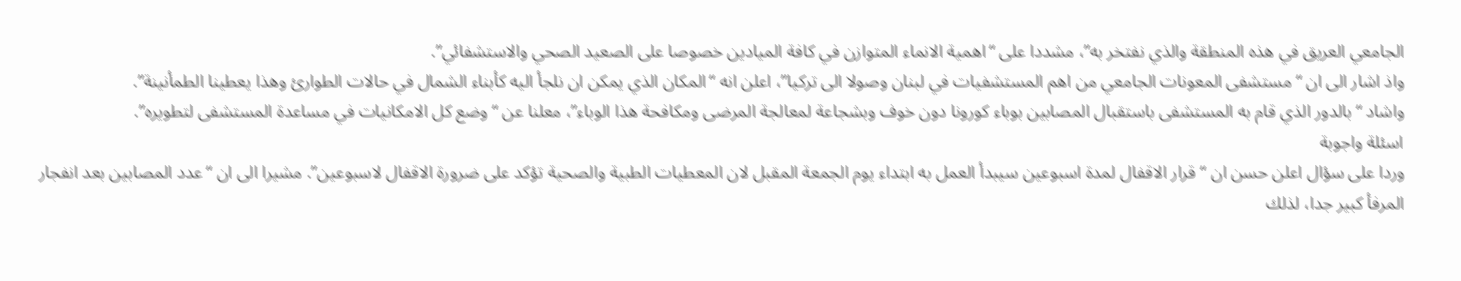الجامعي العريق في هذه المنطقة والذي نفتخر به”، مشددا على “اهمية الانماء المتوازن في كافة الميادين خصوصا على الصعيد الصحي والاستشفائي”.
واذ اشار الى ان “مستشفى المعونات الجامعي من اهم المستشفيات في لبنان وصولا الى تركيا”، اعلن انه “المكان الذي يمكن ان نلجأ اليه كأبناء الشمال في حالات الطوارئ وهذا يعطينا الطمأنينة”.
واشاد “بالدور الذي قام به المستشفى باستقبال المصابين بوباء كورونا دون خوف وبشجاعة لمعالجة المرضى ومكافحة هذا الوباء”، معلنا عن “وضع كل الامكانيات في مساعدة المستشفى لتطويره”.
اسئلة واجوبة
وردا على سؤال اعلن حسن ان “قرار الاقفال لمدة اسبوعين سيبدأ العمل به ابتداء يوم الجمعة المقبل لان المعطيات الطبية والصحية تؤكد على ضرورة الاقفال لاسبوعين”. مشيرا الى ان “عدد المصابين بعد انفجار المرفأ كبير جدا، لذلك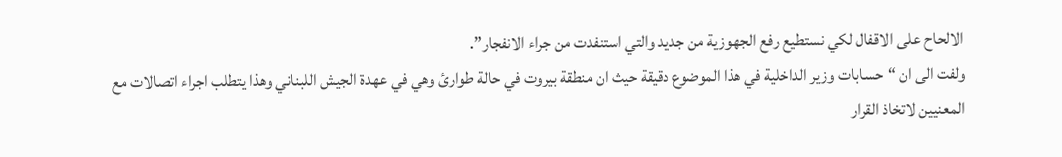الالحاح على الاقفال لكي نستطيع رفع الجهوزية من جديد والتي استنفدت من جراء الانفجار”.
ولفت الى ان “حسابات وزير الداخلية في هذا الموضوع دقيقة حيث ان منطقة بيروت في حالة طوارئ وهي في عهدة الجيش اللبناني وهذا يتطلب اجراء اتصالات مع المعنيين لاتخاذ القرار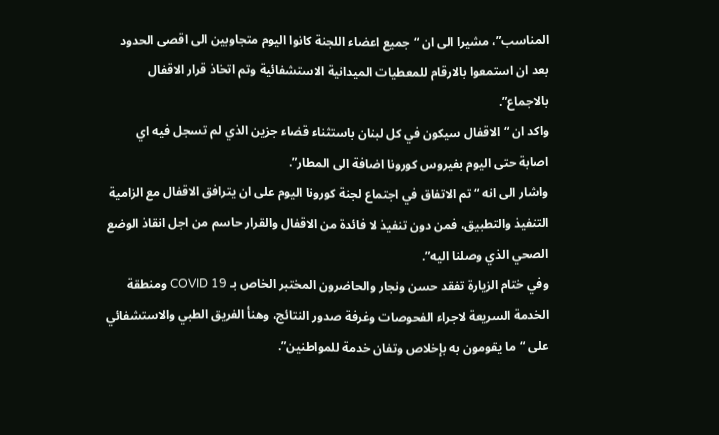المناسب”، مشيرا الى ان “جميع اعضاء اللجنة كانوا اليوم متجاوبين الى اقصى الحدود بعد ان استمعوا بالارقام للمعطيات الميدانية الاستشفائية وتم اتخاذ قرار الاقفال بالاجماع”.
واكد ان “الاقفال سيكون في كل لبنان باستثناء قضاء جزين الذي لم تسجل فيه اي اصابة حتى اليوم بفيروس كورونا اضافة الى المطار”.
واشار الى انه “تم الاتفاق في اجتماع لجنة كورونا اليوم على ان يترافق الاقفال مع الزامية التنفيذ والتطبيق، فمن دون تنفيذ لا فائدة من الاقفال والقرار حاسم من اجل انقاذ الوضع الصحي الذي وصلنا اليه”.
وفي ختام الزيارة تفقد حسن ونجار والحاضرون المختبر الخاص بـ COVID 19 ومنطقة الخدمة السريعة لاجراء الفحوصات وغرفة صدور النتائج، وهنأ الفريق الطبي والاستشفائي على “ما يقومون به بإخلاص وتفان خدمة للمواطنين”.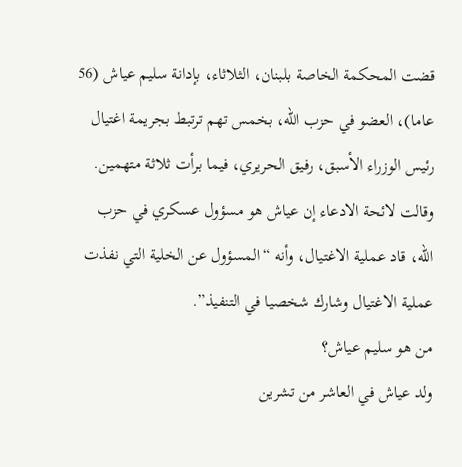قضت المحكمة الخاصة بلبنان، الثلاثاء، بإدانة سليم عياش (56 عاما)، العضو في حزب الله، بخمس تهم ترتبط بجريمة اغتيال رئيس الوزراء الأسبق، رفيق الحريري، فيما برأت ثلاثة متهمين.
وقالت لائحة الادعاء إن عياش هو مسؤول عسكري في حزب الله، قاد عملية الاغتيال، وأنه “المسؤول عن الخلية التي نفذت عملية الاغتيال وشارك شخصيا في التنفيذ”.
من هو سليم عياش؟
ولد عياش في العاشر من تشرين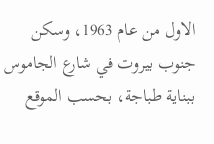الاول من عام 1963، وسكن جنوب بيروت في شارع الجاموس ببناية طباجة، بحسب الموقع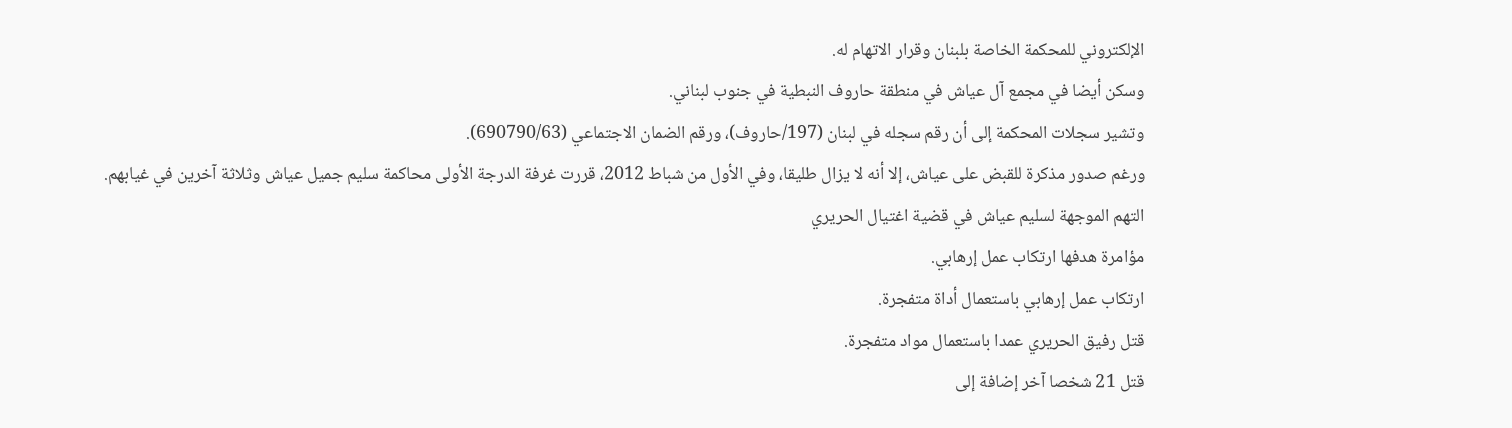الإلكتروني للمحكمة الخاصة بلبنان وقرار الاتهام له.
وسكن أيضا في مجمع آل عياش في منطقة حاروف النبطية في جنوب لبناني.
وتشير سجلات المحكمة إلى أن رقم سجله في لبنان (197/حاروف)، ورقم الضمان الاجتماعي (690790/63).
ورغم صدور مذكرة للقبض على عياش، إلا أنه لا يزال طليقا، وفي الأول من شباط 2012، قررت غرفة الدرجة الأولى محاكمة سليم جميل عياش وثلاثة آخرين في غيابهم.
التهم الموجهة لسليم عياش في قضية اغتيال الحريري
مؤامرة هدفها ارتكاب عمل إرهابي.
ارتكاب عمل إرهابي باستعمال أداة متفجرة.
قتل رفيق الحريري عمدا باستعمال مواد متفجرة.
قتل 21 شخصا آخر إضافة إلى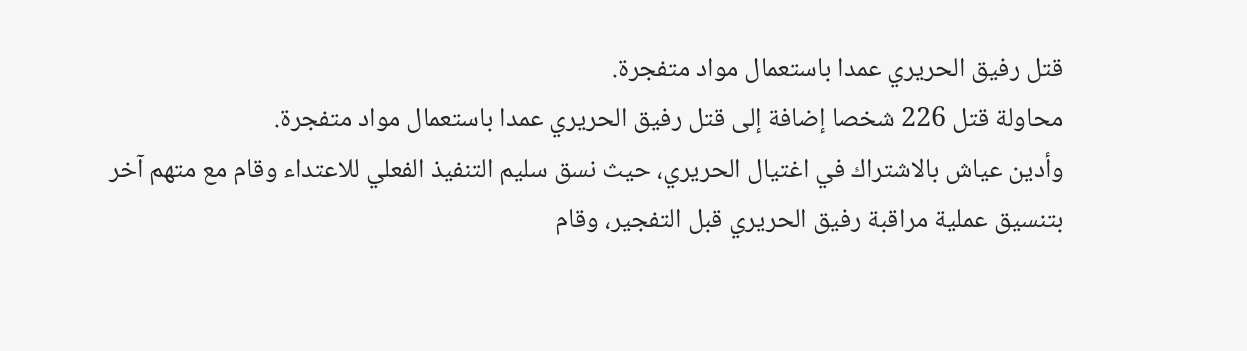قتل رفيق الحريري عمدا باستعمال مواد متفجرة.
محاولة قتل 226 شخصا إضافة إلى قتل رفيق الحريري عمدا باستعمال مواد متفجرة.
وأدين عياش بالاشتراك في اغتيال الحريري، حيث نسق سليم التنفيذ الفعلي للاعتداء وقام مع متهم آخر بتنسيق عملية مراقبة رفيق الحريري قبل التفجير، وقام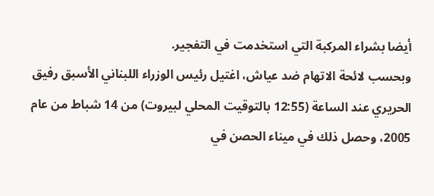أيضا بشراء المركبة التي استخدمت في التفجير.
وبحسب لائحة الاتهام ضد عياش، اغتيل رئيس الوزراء اللبناني الأسبق رفيق الحريري عند الساعة (12:55 بالتوقيت المحلي لبيروت) من 14 شباط من عام 2005، وحصل ذلك في ميناء الحصن في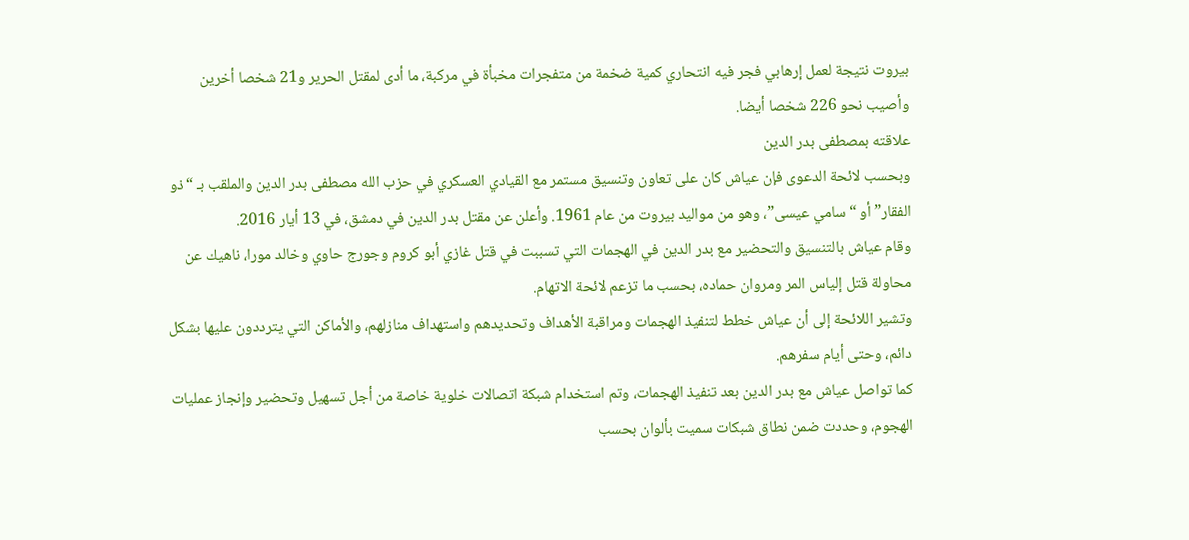بيروت نتيجة لعمل إرهابي فجر فيه انتحاري كمية ضخمة من متفجرات مخبأة في مركبة، ما أدى لمقتل الحرير و21 شخصا أخرين وأصيب نحو 226 شخصا أيضا.
علاقته بمصطفى بدر الدين
وبحسب لائحة الدعوى فإن عياش كان على تعاون وتنسيق مستمر مع القيادي العسكري في حزب الله مصطفى بدر الدين والملقب بـ “ذو الفقار” أو “سامي عيسى”، وهو من مواليد بيروت من عام 1961. وأعلن عن مقتل بدر الدين في دمشق، في 13 أيار 2016.
وقام عياش بالتنسيق والتحضير مع بدر الدين في الهجمات التي تسببت في قتل غازي أبو كروم وجورج حاوي وخالد مورا، ناهيك عن محاولة قتل إلياس المر ومروان حماده، بحسب ما تزعم لائحة الاتهام.
وتشير اللائحة إلى أن عياش خطط لتنفيذ الهجمات ومراقبة الأهداف وتحديدهم واستهداف منازلهم، والأماكن التي يترددون عليها بشكل دائم، وحتى أيام سفرهم.
كما تواصل عياش مع بدر الدين بعد تنفيذ الهجمات، وتم استخدام شبكة اتصالات خلوية خاصة من أجل تسهيل وتحضير وإنجاز عمليات الهجوم، وحددت ضمن نطاق شبكات سميت بألوان بحسب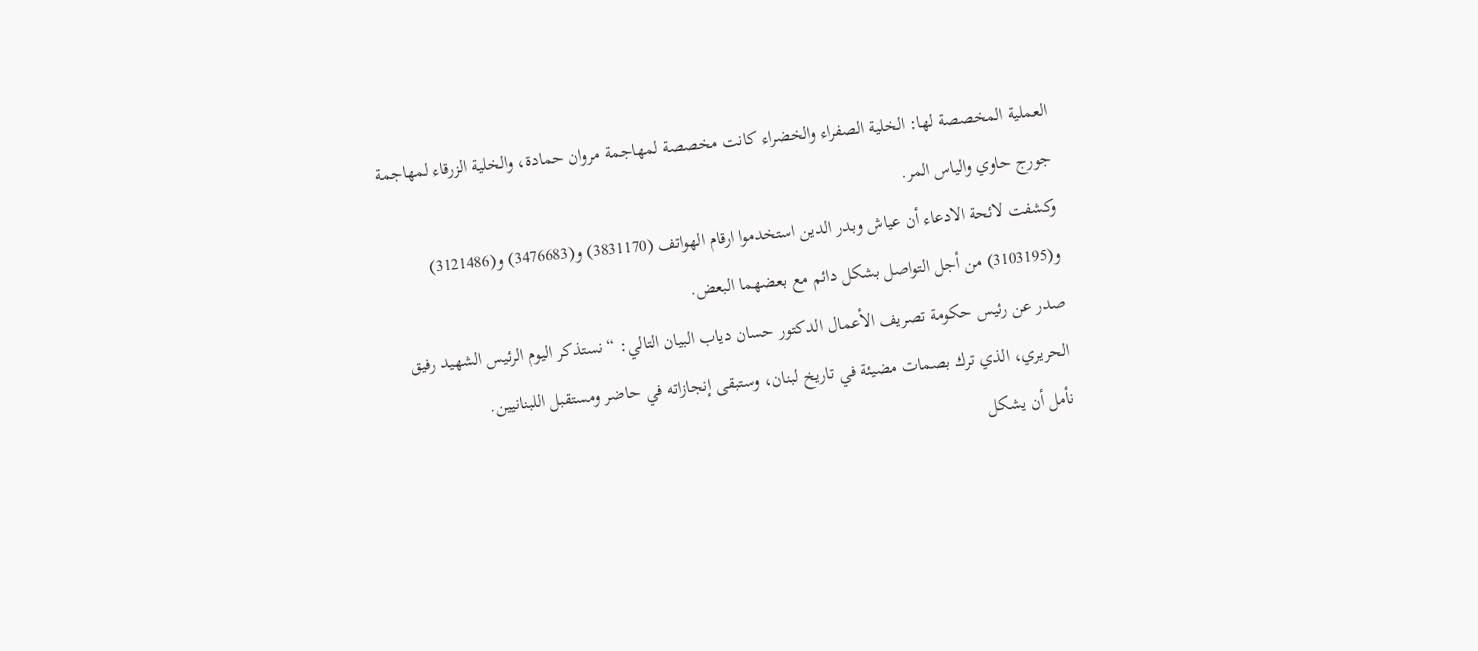العملية المخصصة لها: الخلية الصفراء والخضراء كانت مخصصة لمهاجمة مروان حمادة، والخلية الزرقاء لمهاجمة جورج حاوي والياس المر.
وكشفت لائحة الادعاء أن عياش وبدر الدين استخدموا ارقام الهواتف (3831170) و(3476683) و(3121486) و(3103195) من أجل التواصل بشكل دائم مع بعضهما البعض.
صدر عن رئيس حكومة تصريف الأعمال الدكتور حسان دياب البيان التالي: “نستذكر اليوم الرئيس الشهيد رفيق الحريري، الذي ترك بصمات مضيئة في تاريخ لبنان، وستبقى إنجازاته في حاضر ومستقبل اللبنانيين.
نأمل أن يشكل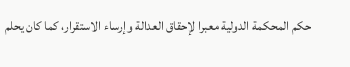حكم المحكمة الدولية معبرا لإحقاق العدالة وإرساء الاستقرار، كما كان يحلم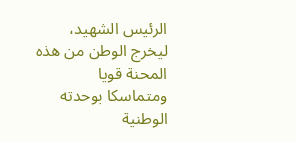الرئيس الشهيد، ليخرج الوطن من هذه المحنة قويا ومتماسكا بوحدته الوطنية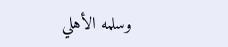وسلمه الأهلي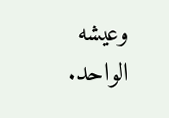وعيشه الواحد.